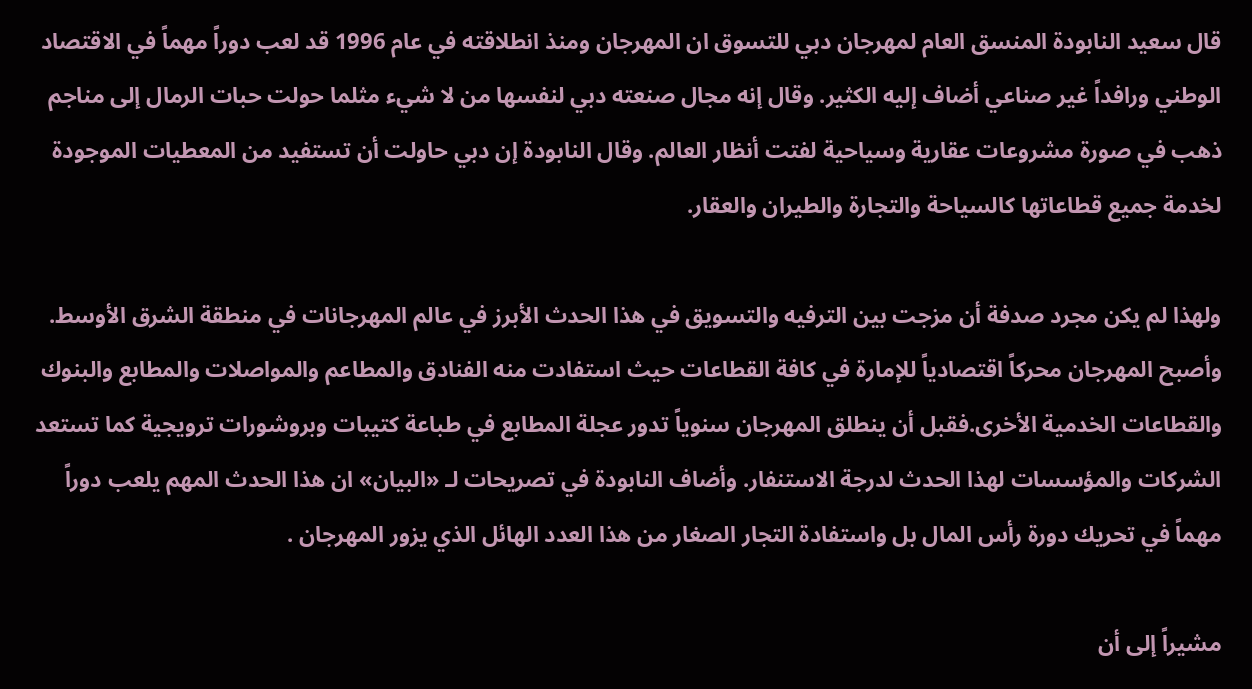قال سعيد النابودة المنسق العام لمهرجان دبي للتسوق ان المهرجان ومنذ انطلاقته في عام 1996 قد لعب دوراً مهماً في الاقتصاد الوطني ورافداً غير صناعي أضاف إليه الكثير. وقال إنه مجال صنعته دبي لنفسها من لا شيء مثلما حولت حبات الرمال إلى مناجم ذهب في صورة مشروعات عقارية وسياحية لفتت أنظار العالم. وقال النابودة إن دبي حاولت أن تستفيد من المعطيات الموجودة لخدمة جميع قطاعاتها كالسياحة والتجارة والطيران والعقار.

ولهذا لم يكن مجرد صدفة أن مزجت بين الترفيه والتسويق في هذا الحدث الأبرز في عالم المهرجانات في منطقة الشرق الأوسط. وأصبح المهرجان محركاً اقتصادياً للإمارة في كافة القطاعات حيث استفادت منه الفنادق والمطاعم والمواصلات والمطابع والبنوك والقطاعات الخدمية الأخرى.فقبل أن ينطلق المهرجان سنوياً تدور عجلة المطابع في طباعة كتيبات وبروشورات ترويجية كما تستعد الشركات والمؤسسات لهذا الحدث لدرجة الاستنفار. وأضاف النابودة في تصريحات لـ «البيان» ان هذا الحدث المهم يلعب دوراً مهماً في تحريك دورة رأس المال بل واستفادة التجار الصغار من هذا العدد الهائل الذي يزور المهرجان .

مشيراً إلى أن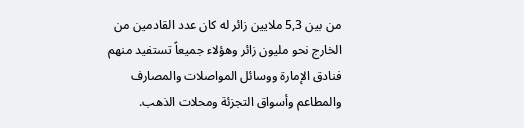من بين 5,3 ملايين زائر له كان عدد القادمين من الخارج نحو مليون زائر وهؤلاء جميعاً تستفيد منهم فنادق الإمارة ووسائل المواصلات والمصارف والمطاعم وأسواق التجزئة ومحلات الذهب.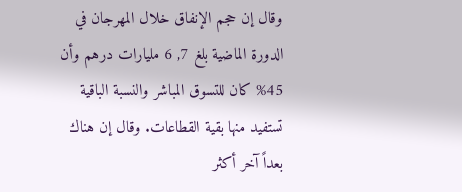وقال إن حجم الإنفاق خلال المهرجان في الدورة الماضية بلغ 7, 6 مليارات درهم وأن 45% كان للتسوق المباشر والنسبة الباقية تستفيد منها بقية القطاعات. وقال إن هناك بعداً آخر أكثر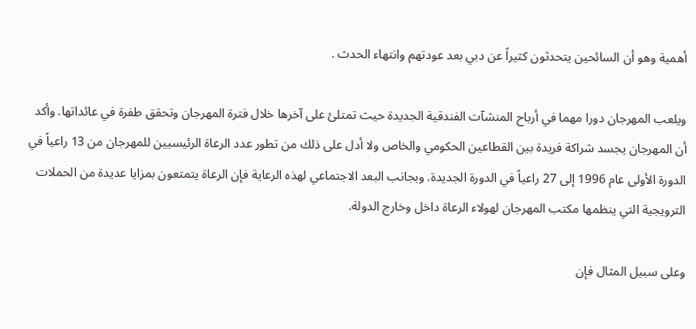أهمية وهو أن السائحين يتحدثون كثيراً عن دبي بعد عودتهم وانتهاء الحدث .

ويلعب المهرجان دورا مهما في أرباح المنشآت الفندقية الجديدة حيث تمتلئ على آخرها خلال فترة المهرجان وتحقق طفرة في عائداتها. وأكد أن المهرجان يجسد شراكة فريدة بين القطاعين الحكومي والخاص ولا أدل على ذلك من تطور عدد الرعاة الرئيسيين للمهرجان من 13 راعياً في الدورة الأولى عام 1996 إلى 27 راعياً في الدورة الجديدة. وبجانب البعد الاجتماعي لهذه الرعاية فإن الرعاة يتمتعون بمزايا عديدة من الحملات الترويجية التي ينظمها مكتب المهرجان لهولاء الرعاة داخل وخارج الدولة.

وعلى سبيل المثال فإن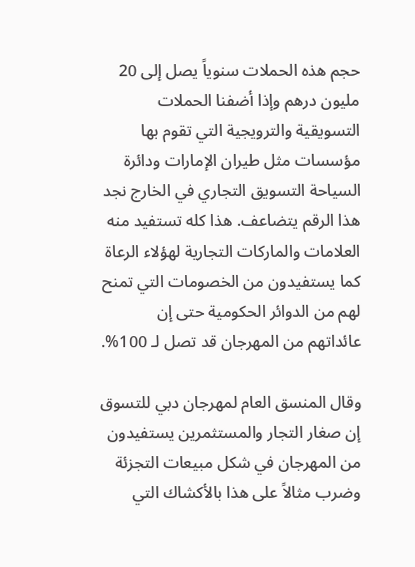حجم هذه الحملات سنوياً يصل إلى 20 مليون درهم وإذا أضفنا الحملات التسويقية والترويجية التي تقوم بها مؤسسات مثل طيران الإمارات ودائرة السياحة التسويق التجاري في الخارج نجد هذا الرقم يتضاعف. هذا كله تستفيد منه العلامات والماركات التجارية لهؤلاء الرعاة كما يستفيدون من الخصومات التي تمنح لهم من الدوائر الحكومية حتى إن عائداتهم من المهرجان قد تصل لـ 100%.

وقال المنسق العام لمهرجان دبي للتسوق إن صغار التجار والمستثمرين يستفيدون من المهرجان في شكل مبيعات التجزئة وضرب مثالاً على هذا بالأكشاك التي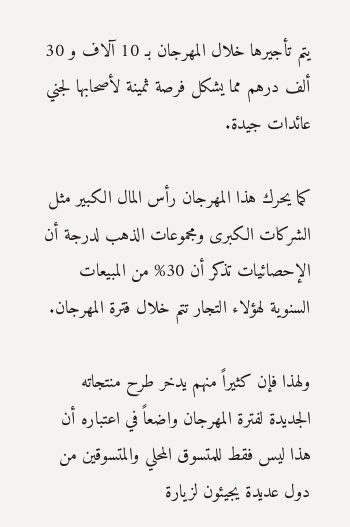يتم تأجيرها خلال المهرجان بـ 10 آلاف و 30 ألف درهم مما يشكل فرصة ثمينة لأصحابها لجني عائدات جيدة.

كما يحرك هذا المهرجان رأس المال الكبير مثل الشركات الكبرى ومجموعات الذهب لدرجة أن الإحصائيات تذكر أن 30% من المبيعات السنوية لهؤلاء التجار تتم خلال فترة المهرجان.

ولهذا فإن كثيراً منهم يدخر طرح منتجاته الجديدة لفترة المهرجان واضعاً في اعتباره أن هذا ليس فقط للمتسوق المحلي والمتسوقين من دول عديدة يجيئون لزيارة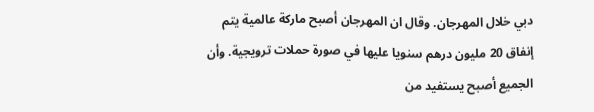دبي خلال المهرجان. وقال ان المهرجان أصبح ماركة عالمية يتم إنفاق 20 مليون درهم سنويا عليها في صورة حملات ترويجية. وأن الجميع أصبح يستفيد من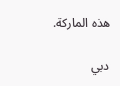هذه الماركة.

دبي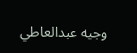وجيه عبدالعاطي